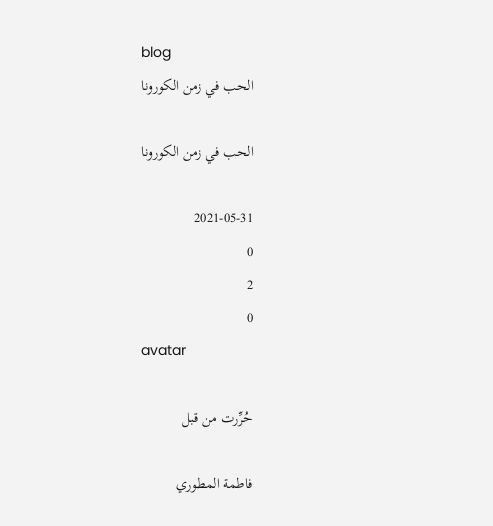blog
الحب في زمن الكورونا

الحب في زمن الكورونا

2021-05-31
0
2
0
avatar

حُرِّرت من قبل

فاطمة المطوري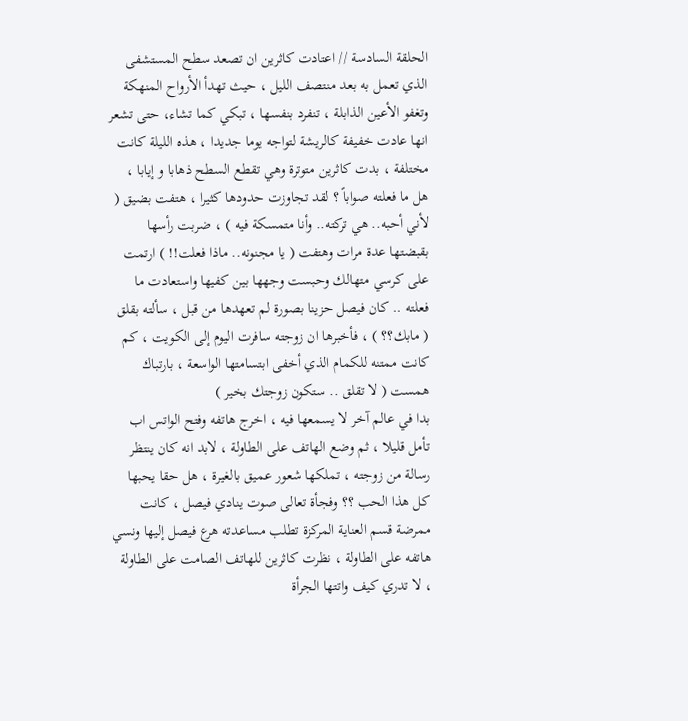الحلقة السادسة // اعتادت كاثرين ان تصعد سطح المستشفى الذي تعمل به بعد منتصف الليل ، حيث تهدأ الأرواح المنهكة وتغفو الأعين الذابلة ، تنفرد بنفسها ، تبكي كما تشاء، حتى تشعر انها عادت خفيفة كالريشة لتواجه يوما جديدا ، هذه الليلة كانت مختلفة ، بدت كاثرين متوترة وهي تقطع السطح ذهابا و إيابا ، هل ما فعلته صواباً ؟ لقد تجاوزت حدودها كثيرا ، هتفت بضيق ( لأني أحبه.. هي تركته.. وأنا متمسكة فيه ) ، ضربت رأسها بقبضتها عدة مرات وهتفت ( يا مجنونه.. ماذا فعلت!! ) ارتمت على كرسي متهالك وحبست وجهها بين كفيها واستعادت ما فعلته .. كان فيصل حزينا بصورة لم تعهدها من قبل ، سألته بقلق ( مابك؟؟ ) ، فأخبرها ان زوجته سافرت اليوم إلى الكويت ، كم كانت ممتنه للكمام الذي أخفى ابتسامتها الواسعة ، بارتباك همست ( لا تقلق .. ستكون زوجتك بخير )
بدا في عالم آخر لا يسمعها فيه ، اخرج هاتفه وفتح الواتس اب تأمل قليلا ، ثم وضع الهاتف على الطاولة ، لابد انه كان ينتظر رسالة من زوجته ، تملكها شعور عميق بالغيرة ، هل حقا يحبها كل هذا الحب ؟؟ وفجأة تعالى صوت ينادي فيصل ، كانت ممرضة قسم العناية المركزة تطلب مساعدته هرع فيصل إليها ونسي هاتفه على الطاولة ، نظرت كاثرين للهاتف الصامت على الطاولة ، لا تدري كيف واتتها الجرأة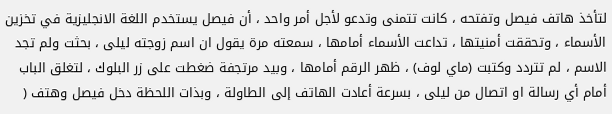لتأخذ هاتف فيصل وتفتحه ، كانت تتمنى وتدعو لأجل أمر واحد ، أن فيصل يستخدم اللغة الانجليزية في تخزين الأسماء ، وتحققت أمنيتها ، تداعت الأسماء أمامها ، سمعته مرة يقول ان اسم زوجته ليلى ، بحثت ولم تجد الاسم ، لم تتردد وكتبت (ماي لوف) ، ظهر الرقم أمامها ، وبيد مرتجفة ضغطت على زر البلوك ، لتغلق الباب أمام أي رسالة او اتصال من ليلى ، بسرعة أعادت الهاتف إلى الطاولة ، وبذات اللحظة دخل فيصل وهتف (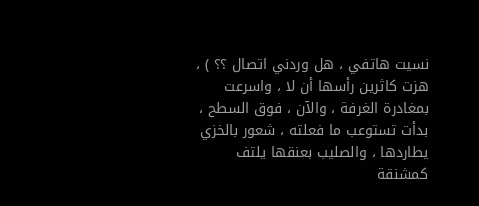نسيت هاتفي ، هل وردني اتصال ؟؟ ) ، هزت كاثرين رأسها أن لا ، واسرعت بمغادرة الغرفة ، والآن ، فوق السطح ، بدأت تستوعب ما فعلته ، شعور بالخزي يطاردها ، والصليب بعنقها يلتف كمشنقة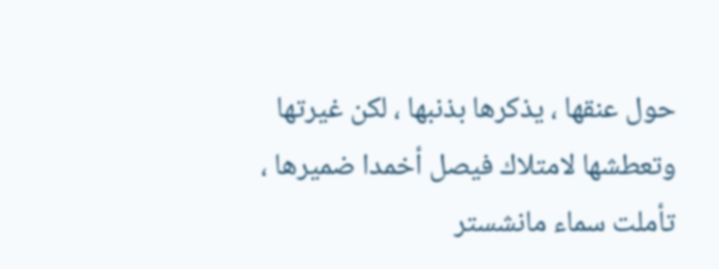حول عنقها ، يذكرها بذنبها ، لكن غيرتها وتعطشها لامتلاك فيصل أخمدا ضميرها ، تأملت سماء مانشستر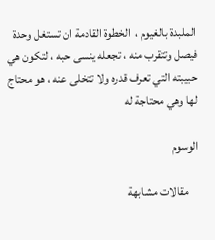الملبدة بالغيوم ،  الخطوة القادمة ان تستغل وحدة فيصل وتتقرب منه ، تجعله ينسى حبه ، لتكون هي حبيبته التي تعرف قدره ولا تتخلى عنه ، هو محتاج لها وهي محتاجة له

الوسوم

    مقالات مشابهة